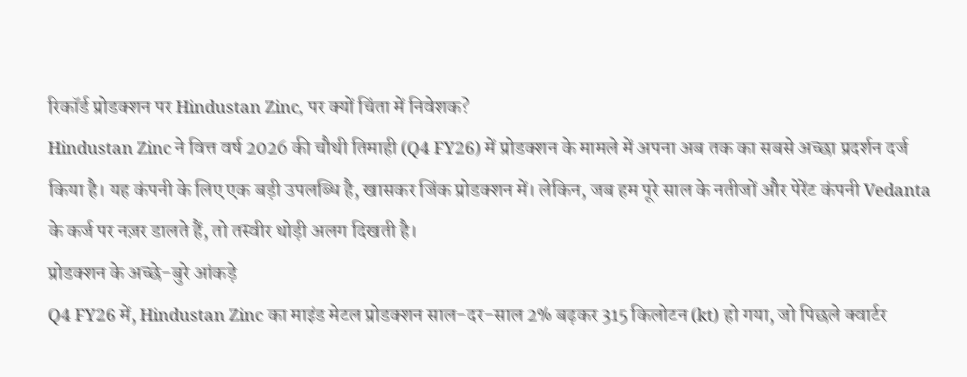रिकॉर्ड प्रोडक्शन पर Hindustan Zinc, पर क्यों चिंता में निवेशक?
Hindustan Zinc ने वित्त वर्ष 2026 की चौथी तिमाही (Q4 FY26) में प्रोडक्शन के मामले में अपना अब तक का सबसे अच्छा प्रदर्शन दर्ज किया है। यह कंपनी के लिए एक बड़ी उपलब्धि है, खासकर जिंक प्रोडक्शन में। लेकिन, जब हम पूरे साल के नतीजों और पेरेंट कंपनी Vedanta के कर्ज पर नज़र डालते हैं, तो तस्वीर थोड़ी अलग दिखती है।
प्रोडक्शन के अच्छे-बुरे आंकड़े
Q4 FY26 में, Hindustan Zinc का माइंड मेटल प्रोडक्शन साल-दर-साल 2% बढ़कर 315 किलोटन (kt) हो गया, जो पिछले क्वार्टर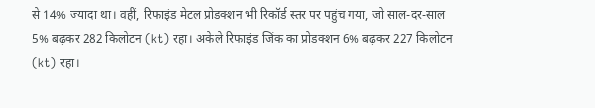से 14% ज्यादा था। वहीं, रिफाइंड मेटल प्रोडक्शन भी रिकॉर्ड स्तर पर पहुंच गया, जो साल-दर-साल 5% बढ़कर 282 किलोटन (kt) रहा। अकेले रिफाइंड जिंक का प्रोडक्शन 6% बढ़कर 227 किलोटन (kt) रहा।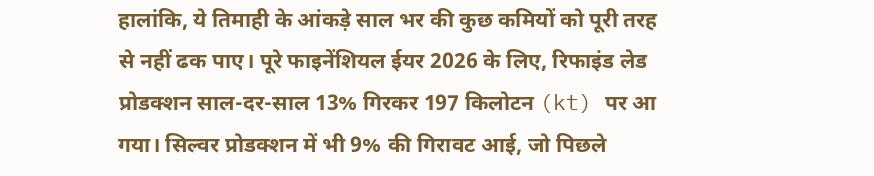हालांकि, ये तिमाही के आंकड़े साल भर की कुछ कमियों को पूरी तरह से नहीं ढक पाए। पूरे फाइनेंशियल ईयर 2026 के लिए, रिफाइंड लेड प्रोडक्शन साल-दर-साल 13% गिरकर 197 किलोटन (kt) पर आ गया। सिल्वर प्रोडक्शन में भी 9% की गिरावट आई, जो पिछले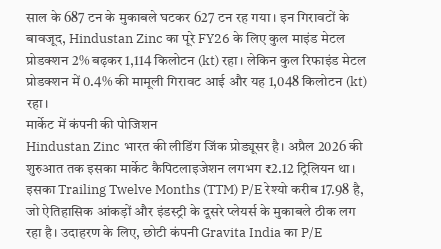साल के 687 टन के मुकाबले घटकर 627 टन रह गया। इन गिरावटों के बावजूद, Hindustan Zinc का पूरे FY26 के लिए कुल माइंड मेटल प्रोडक्शन 2% बढ़कर 1,114 किलोटन (kt) रहा। लेकिन कुल रिफाइंड मेटल प्रोडक्शन में 0.4% की मामूली गिरावट आई और यह 1,048 किलोटन (kt) रहा।
मार्केट में कंपनी की पोजिशन
Hindustan Zinc भारत की लीडिंग जिंक प्रोड्यूसर है। अप्रैल 2026 की शुरुआत तक इसका मार्केट कैपिटलाइजेशन लगभग ₹2.12 ट्रिलियन था। इसका Trailing Twelve Months (TTM) P/E रेश्यो करीब 17.98 है, जो ऐतिहासिक आंकड़ों और इंडस्ट्री के दूसरे प्लेयर्स के मुकाबले ठीक लग रहा है। उदाहरण के लिए, छोटी कंपनी Gravita India का P/E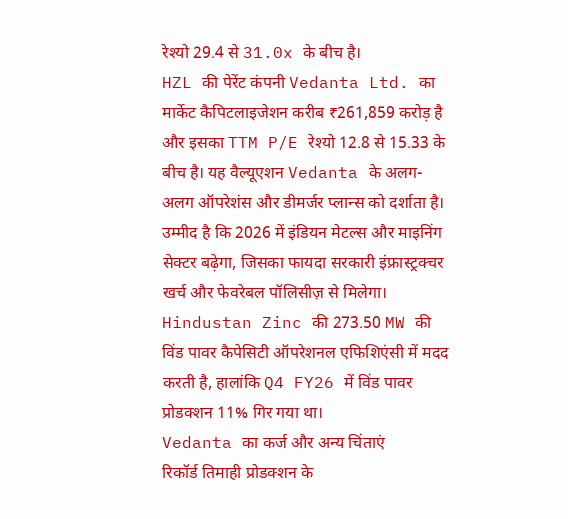रेश्यो 29.4 से 31.0x के बीच है।
HZL की पेरेंट कंपनी Vedanta Ltd. का मार्केट कैपिटलाइजेशन करीब ₹261,859 करोड़ है और इसका TTM P/E रेश्यो 12.8 से 15.33 के बीच है। यह वैल्यूएशन Vedanta के अलग-अलग ऑपरेशंस और डीमर्जर प्लान्स को दर्शाता है। उम्मीद है कि 2026 में इंडियन मेटल्स और माइनिंग सेक्टर बढ़ेगा, जिसका फायदा सरकारी इंफ्रास्ट्रक्चर खर्च और फेवरेबल पॉलिसीज़ से मिलेगा। Hindustan Zinc की 273.50 MW की विंड पावर कैपेसिटी ऑपरेशनल एफिशिएंसी में मदद करती है, हालांकि Q4 FY26 में विंड पावर प्रोडक्शन 11% गिर गया था।
Vedanta का कर्ज और अन्य चिंताएं
रिकॉर्ड तिमाही प्रोडक्शन के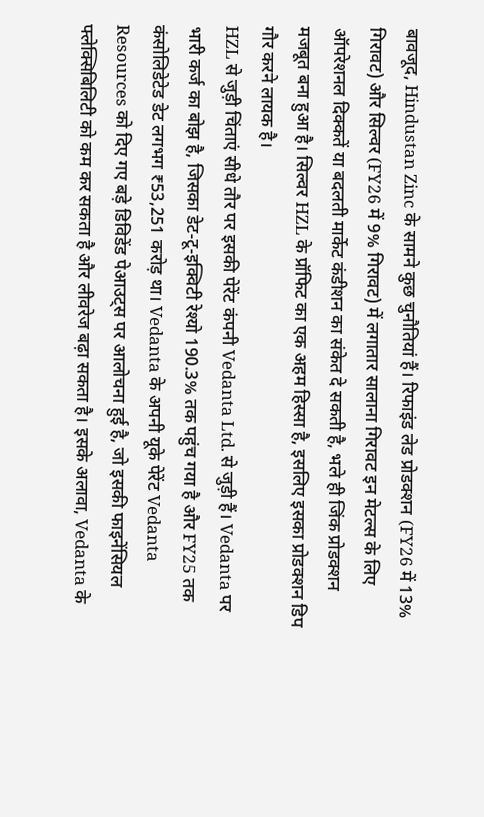बावजूद, Hindustan Zinc के सामने कुछ चुनौतियां हैं। रिफाइंड लेड प्रोडक्शन (FY26 में 13% गिरावट) और सिल्वर (FY26 में 9% गिरावट) में लगातार सालाना गिरावट इन मेटल्स के लिए ऑपरेशनल दिक्कतें या बदलती मार्केट कंडीशन का संकेत दे सकती है, भले ही जिंक प्रोडक्शन मजबूत बना हुआ है। सिल्वर HZL के प्रॉफिट का एक अहम हिस्सा है, इसलिए इसका प्रोडक्शन डिप गौर करने लायक है।
HZL से जुड़ी चिंताएं सीधे तौर पर इसकी पेरेंट कंपनी Vedanta Ltd. से जुड़ी हैं। Vedanta पर भारी कर्ज का बोझ है, जिसका डेट-टू-इक्विटी रेश्यो 190.3% तक पहुंच गया है और FY25 तक कंसोलिडेटेड डेट लगभग ₹53,251 करोड़ था। Vedanta के अपनी यूके पेरेंट Vedanta Resources को दिए गए बड़े डिविडेंड पेआउट्स पर आलोचना हुई है, जो इसकी फाइनेंसियल फ्लेक्सिबिलिटी को कम कर सकता है और लीवरेज बढ़ा सकता है। इसके अलावा, Vedanta के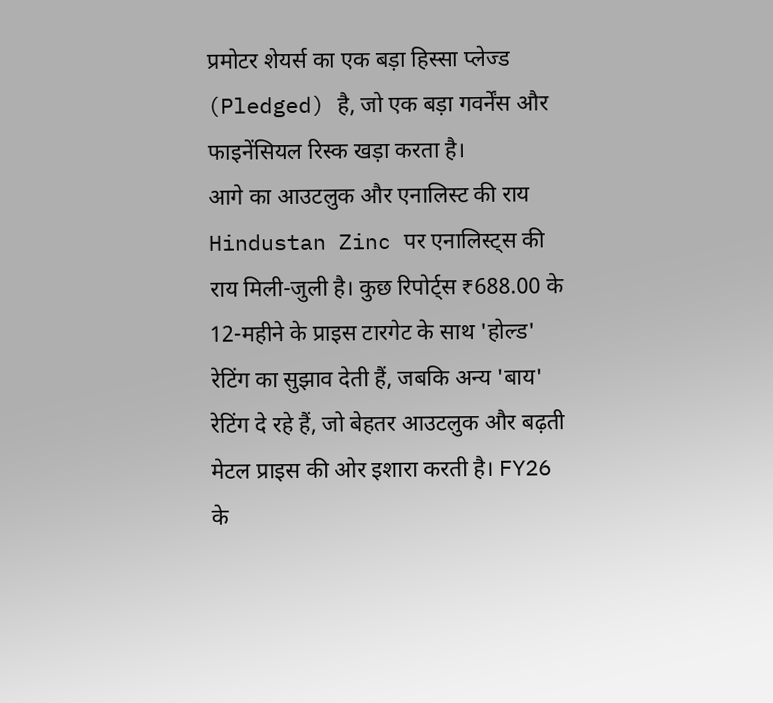प्रमोटर शेयर्स का एक बड़ा हिस्सा प्लेज्ड (Pledged) है, जो एक बड़ा गवर्नेंस और फाइनेंसियल रिस्क खड़ा करता है।
आगे का आउटलुक और एनालिस्ट की राय
Hindustan Zinc पर एनालिस्ट्स की राय मिली-जुली है। कुछ रिपोर्ट्स ₹688.00 के 12-महीने के प्राइस टारगेट के साथ 'होल्ड' रेटिंग का सुझाव देती हैं, जबकि अन्य 'बाय' रेटिंग दे रहे हैं, जो बेहतर आउटलुक और बढ़ती मेटल प्राइस की ओर इशारा करती है। FY26 के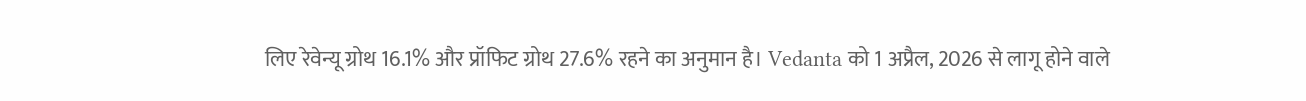लिए रेवेन्यू ग्रोथ 16.1% और प्रॉफिट ग्रोथ 27.6% रहने का अनुमान है। Vedanta को 1 अप्रैल, 2026 से लागू होने वाले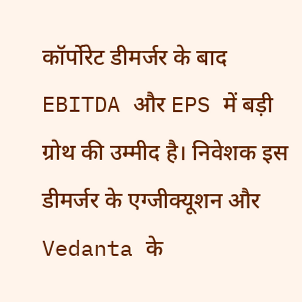कॉर्पोरेट डीमर्जर के बाद EBITDA और EPS में बड़ी ग्रोथ की उम्मीद है। निवेशक इस डीमर्जर के एग्जीक्यूशन और Vedanta के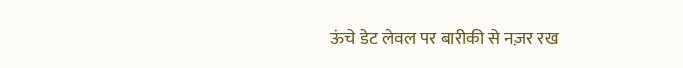ऊंचे डेट लेवल पर बारीकी से नज़र रख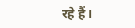रहे हैं।